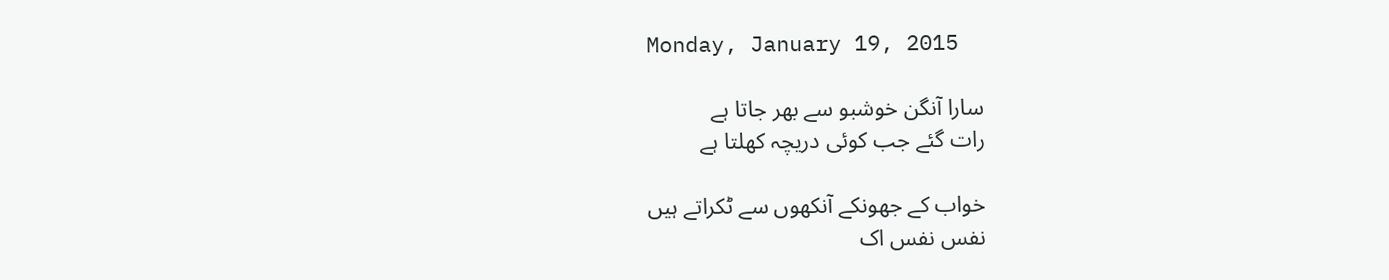Monday, January 19, 2015

سارا آنگن خوشبو سے بھر جاتا ہے
رات گئے جب کوئی دریچہ کھلتا ہے

خواب کے جھونکے آنکھوں سے ٹکراتے ہیں
نفس نفس اک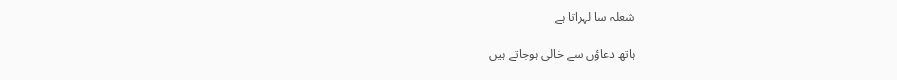شعلہ سا لہراتا ہے

ہاتھ دعاؤں سے خالی ہوجاتے ہیں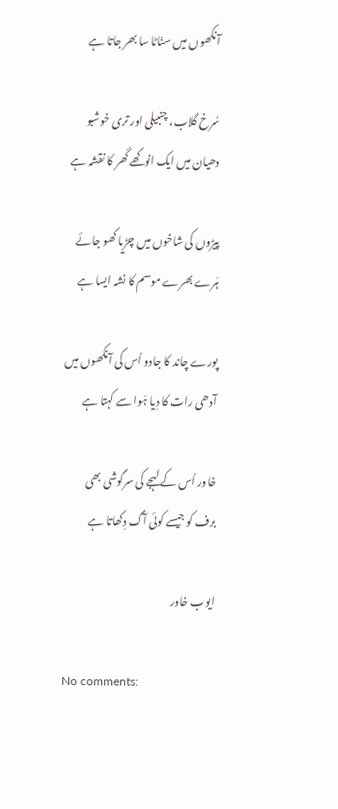آنکھوں میں سنّاٹا سا بھر جاتا ہے

سُرخ گلاب، چنبیلی اور تری خوشبو
دھیان میں ایک انوکھے گھر کا نقشہ ہے

پیڑوں کی شاخوں میں چڑیا کھو جائے
ہَرے بھرے موسم کا نشہ ایسا ہے

پورے چاند کا جادو اُس کی آنکھوں میں
آدھی رات کا دِیا ہَوا سے کہتا ہے

خاور اُس کے لہجے کی سرگوشی بھی
برف کو جیسے کوئی آگ دِکھاتا ہے

ایوب خاور

No comments: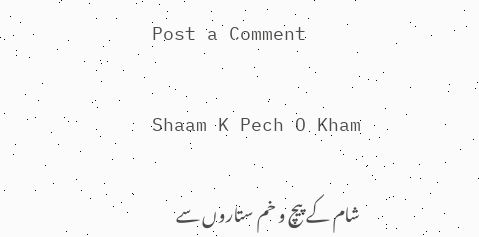Post a Comment

Shaam K Pech O Kham

شام کے پیچ و خم ستاروں سے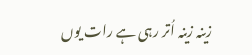زینہ زینہ اُتر رہی ہے رات یوں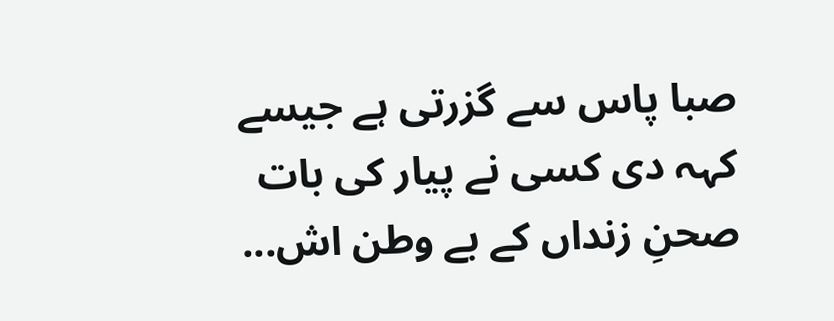صبا پاس سے گزرتی ہے جیسے کہہ دی کسی نے پیار کی بات صحنِ زنداں کے بے وطن اش...